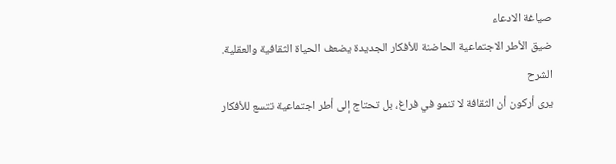صياغة الادعاء
ضيق الأطر الاجتماعية الحاضنة للأفكار الجديدة يضعف الحياة الثقافية والعقلية.
الشرح
يرى أركون أن الثقافة لا تنمو في فراغ، بل تحتاج إلى أطر اجتماعية تتسع للأفكار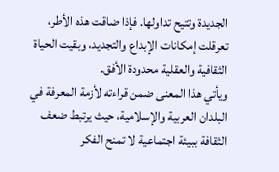الجديدة وتتيح تداولها. فإذا ضاقت هذه الأطر، تعرقلت إمكانات الإبداع والتجديد، وبقيت الحياة الثقافية والعقلية محدودة الأفق.
ويأتي هذا المعنى ضمن قراءته لأزمة المعرفة في البلدان العربية والإسلامية، حيث يرتبط ضعف الثقافة ببيئة اجتماعية لا تمنح الفكر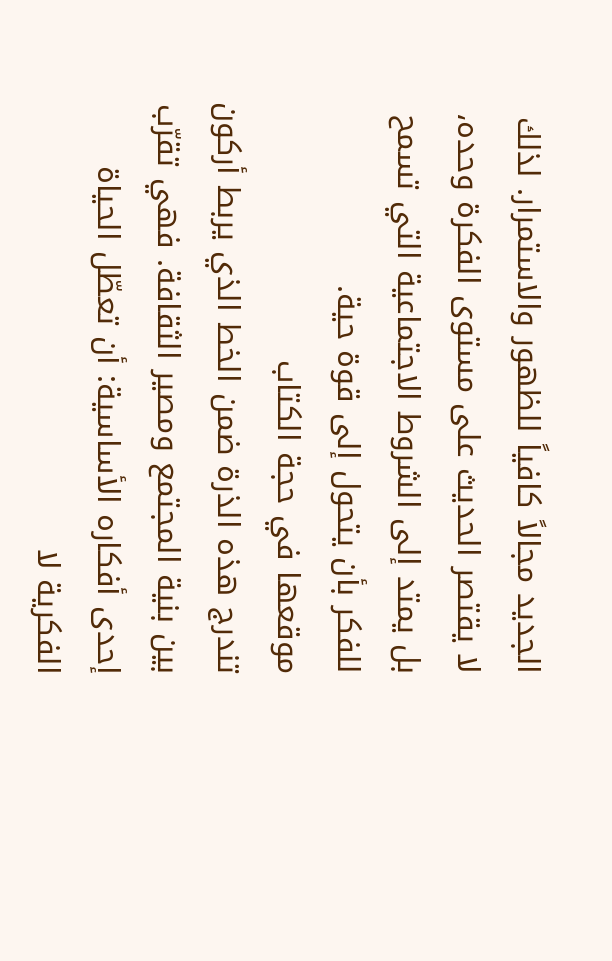الجديد مجالاً كافياً للظهور والاستمرار. لذلك لا يقتصر الحديث على مستوى الفكرة وحده، بل يمتد إلى الشروط الاجتماعية التي تسمح للفكر بأن يتحول إلى قوة حية.
موقعها في حجة الكتاب
تندرج هذه الذرة ضمن الخط الذي يربط أركون بين بنية المجتمع ومصير الثقافة. فهي تقرّب إحدى أفكاره الأساسية: أن تعطّل الحياة الفكرية لا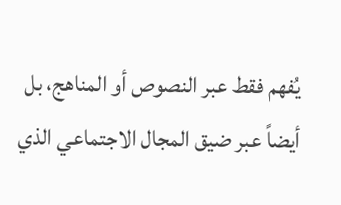يُفهم فقط عبر النصوص أو المناهج، بل أيضاً عبر ضيق المجال الاجتماعي الذي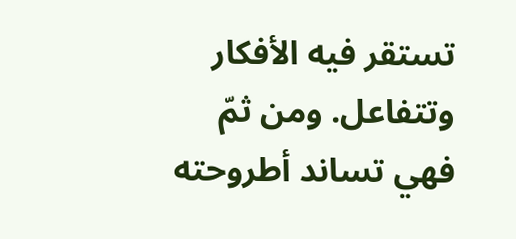تستقر فيه الأفكار وتتفاعل. ومن ثمّ فهي تساند أطروحته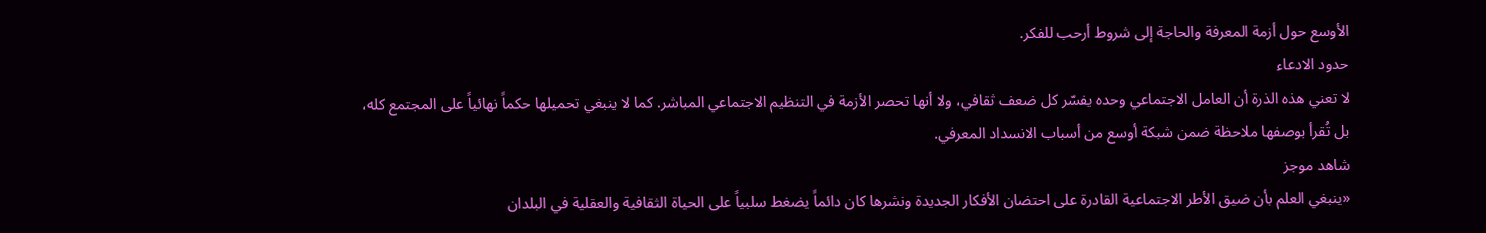الأوسع حول أزمة المعرفة والحاجة إلى شروط أرحب للفكر.
حدود الادعاء
لا تعني هذه الذرة أن العامل الاجتماعي وحده يفسّر كل ضعف ثقافي، ولا أنها تحصر الأزمة في التنظيم الاجتماعي المباشر. كما لا ينبغي تحميلها حكماً نهائياً على المجتمع كله، بل تُقرأ بوصفها ملاحظة ضمن شبكة أوسع من أسباب الانسداد المعرفي.
شاهد موجز
«ينبغي العلم بأن ضيق الأطر الاجتماعية القادرة على احتضان الأفكار الجديدة ونشرها كان دائماً يضغط سلبياً على الحياة الثقافية والعقلية في البلدان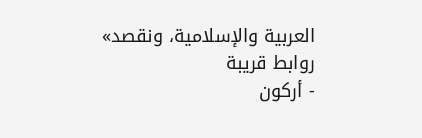العربية والإسلامية، ونقصد»
روابط قريبة
- أركون